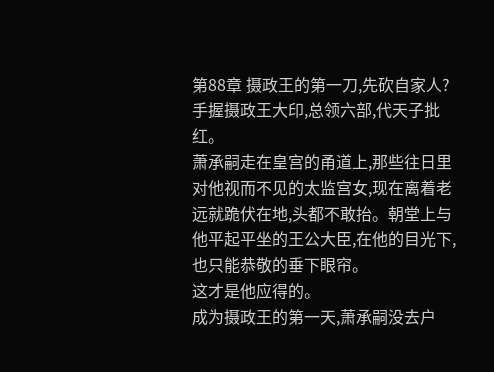第88章 摄政王的第一刀,先砍自家人?
手握摄政王大印,总领六部,代天子批红。
萧承嗣走在皇宫的甬道上,那些往日里对他视而不见的太监宫女,现在离着老远就跪伏在地,头都不敢抬。朝堂上与他平起平坐的王公大臣,在他的目光下,也只能恭敬的垂下眼帘。
这才是他应得的。
成为摄政王的第一天,萧承嗣没去户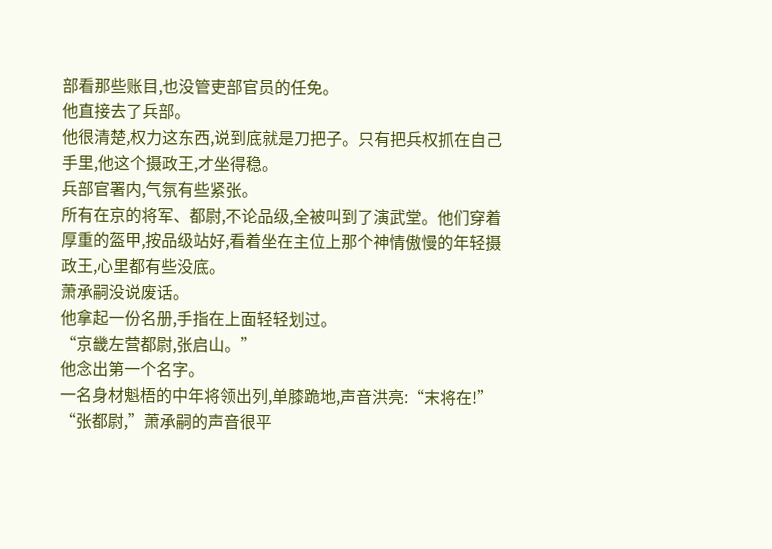部看那些账目,也没管吏部官员的任免。
他直接去了兵部。
他很清楚,权力这东西,说到底就是刀把子。只有把兵权抓在自己手里,他这个摄政王,才坐得稳。
兵部官署内,气氛有些紧张。
所有在京的将军、都尉,不论品级,全被叫到了演武堂。他们穿着厚重的盔甲,按品级站好,看着坐在主位上那个神情傲慢的年轻摄政王,心里都有些没底。
萧承嗣没说废话。
他拿起一份名册,手指在上面轻轻划过。
“京畿左营都尉,张启山。”
他念出第一个名字。
一名身材魁梧的中年将领出列,单膝跪地,声音洪亮:“末将在!”
“张都尉,”萧承嗣的声音很平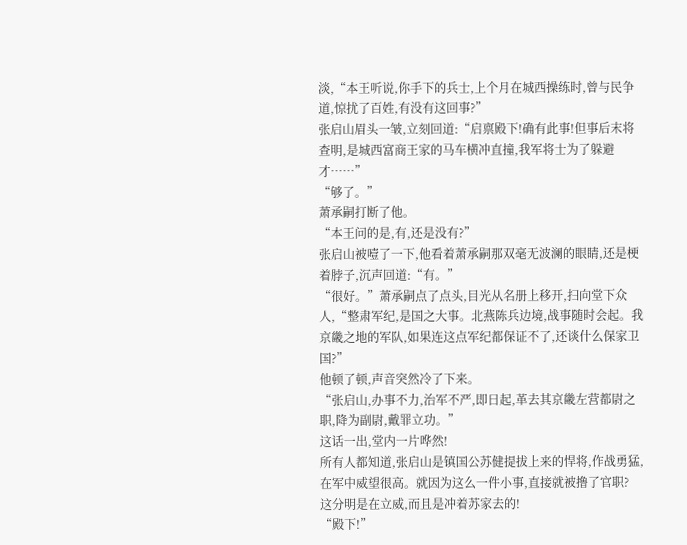淡,“本王听说,你手下的兵士,上个月在城西操练时,曾与民争道,惊扰了百姓,有没有这回事?”
张启山眉头一皱,立刻回道:“启禀殿下!确有此事!但事后末将查明,是城西富商王家的马车横冲直撞,我军将士为了躲避才……”
“够了。”
萧承嗣打断了他。
“本王问的是,有,还是没有?”
张启山被噎了一下,他看着萧承嗣那双毫无波澜的眼睛,还是梗着脖子,沉声回道:“有。”
“很好。”萧承嗣点了点头,目光从名册上移开,扫向堂下众人,“整肃军纪,是国之大事。北燕陈兵边境,战事随时会起。我京畿之地的军队,如果连这点军纪都保证不了,还谈什么保家卫国?”
他顿了顿,声音突然冷了下来。
“张启山,办事不力,治军不严,即日起,革去其京畿左营都尉之职,降为副尉,戴罪立功。”
这话一出,堂内一片哗然!
所有人都知道,张启山是镇国公苏健提拔上来的悍将,作战勇猛,在军中威望很高。就因为这么一件小事,直接就被撸了官职?
这分明是在立威,而且是冲着苏家去的!
“殿下!”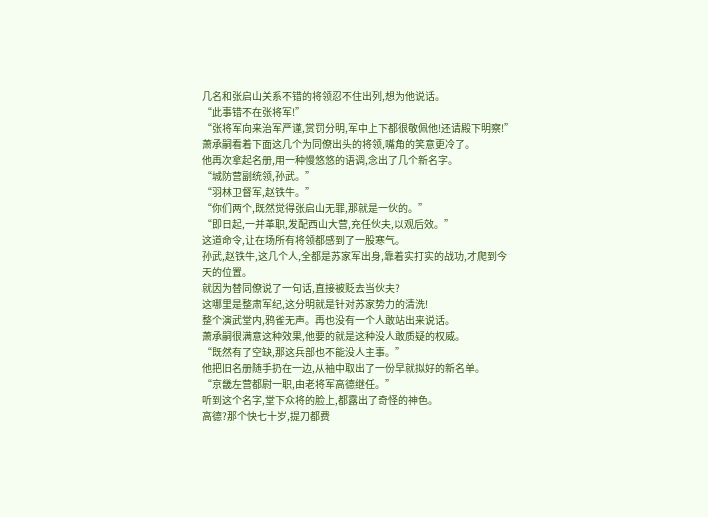几名和张启山关系不错的将领忍不住出列,想为他说话。
“此事错不在张将军!”
“张将军向来治军严谨,赏罚分明,军中上下都很敬佩他!还请殿下明察!”
萧承嗣看着下面这几个为同僚出头的将领,嘴角的笑意更冷了。
他再次拿起名册,用一种慢悠悠的语调,念出了几个新名字。
“城防营副统领,孙武。”
“羽林卫督军,赵铁牛。”
“你们两个,既然觉得张启山无罪,那就是一伙的。”
“即日起,一并革职,发配西山大营,充任伙夫,以观后效。”
这道命令,让在场所有将领都感到了一股寒气。
孙武,赵铁牛,这几个人,全都是苏家军出身,靠着实打实的战功,才爬到今天的位置。
就因为替同僚说了一句话,直接被贬去当伙夫?
这哪里是整肃军纪,这分明就是针对苏家势力的清洗!
整个演武堂内,鸦雀无声。再也没有一个人敢站出来说话。
萧承嗣很满意这种效果,他要的就是这种没人敢质疑的权威。
“既然有了空缺,那这兵部也不能没人主事。”
他把旧名册随手扔在一边,从袖中取出了一份早就拟好的新名单。
“京畿左营都尉一职,由老将军高德继任。”
听到这个名字,堂下众将的脸上,都露出了奇怪的神色。
高德?那个快七十岁,提刀都费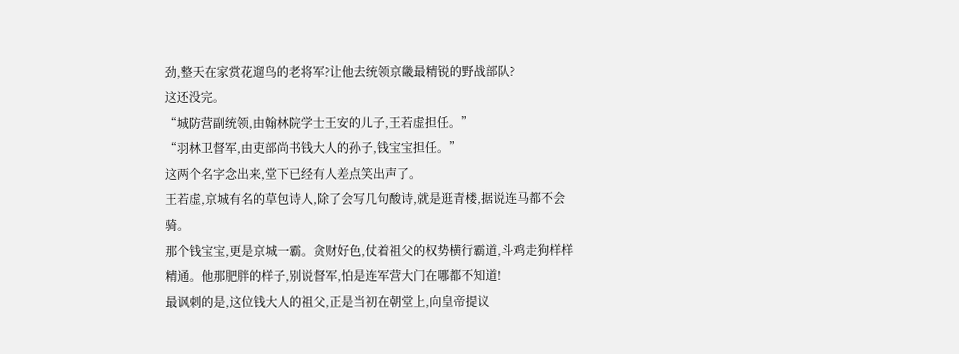劲,整天在家赏花遛鸟的老将军?让他去统领京畿最精锐的野战部队?
这还没完。
“城防营副统领,由翰林院学士王安的儿子,王若虚担任。”
“羽林卫督军,由吏部尚书钱大人的孙子,钱宝宝担任。”
这两个名字念出来,堂下已经有人差点笑出声了。
王若虚,京城有名的草包诗人,除了会写几句酸诗,就是逛青楼,据说连马都不会骑。
那个钱宝宝,更是京城一霸。贪财好色,仗着祖父的权势横行霸道,斗鸡走狗样样精通。他那肥胖的样子,别说督军,怕是连军营大门在哪都不知道!
最讽刺的是,这位钱大人的祖父,正是当初在朝堂上,向皇帝提议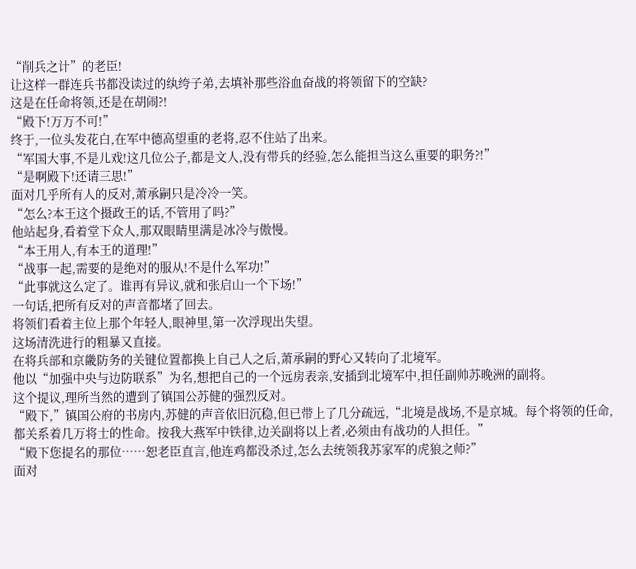“削兵之计”的老臣!
让这样一群连兵书都没读过的纨绔子弟,去填补那些浴血奋战的将领留下的空缺?
这是在任命将领,还是在胡闹?!
“殿下!万万不可!”
终于,一位头发花白,在军中德高望重的老将,忍不住站了出来。
“军国大事,不是儿戏!这几位公子,都是文人,没有带兵的经验,怎么能担当这么重要的职务?!”
“是啊殿下!还请三思!”
面对几乎所有人的反对,萧承嗣只是冷冷一笑。
“怎么?本王这个摄政王的话,不管用了吗?”
他站起身,看着堂下众人,那双眼睛里满是冰冷与傲慢。
“本王用人,有本王的道理!”
“战事一起,需要的是绝对的服从!不是什么军功!”
“此事就这么定了。谁再有异议,就和张启山一个下场!”
一句话,把所有反对的声音都堵了回去。
将领们看着主位上那个年轻人,眼神里,第一次浮现出失望。
这场清洗进行的粗暴又直接。
在将兵部和京畿防务的关键位置都换上自己人之后,萧承嗣的野心又转向了北境军。
他以“加强中央与边防联系”为名,想把自己的一个远房表亲,安插到北境军中,担任副帅苏晚洲的副将。
这个提议,理所当然的遭到了镇国公苏健的强烈反对。
“殿下,”镇国公府的书房内,苏健的声音依旧沉稳,但已带上了几分疏远,“北境是战场,不是京城。每个将领的任命,都关系着几万将士的性命。按我大燕军中铁律,边关副将以上者,必须由有战功的人担任。”
“殿下您提名的那位……恕老臣直言,他连鸡都没杀过,怎么去统领我苏家军的虎狼之师?”
面对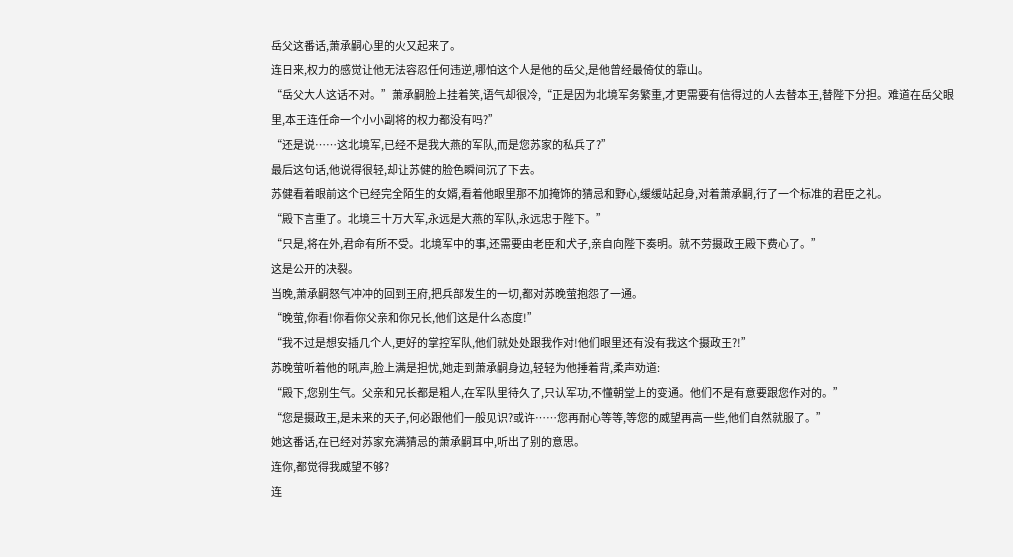岳父这番话,萧承嗣心里的火又起来了。
连日来,权力的感觉让他无法容忍任何违逆,哪怕这个人是他的岳父,是他曾经最倚仗的靠山。
“岳父大人这话不对。”萧承嗣脸上挂着笑,语气却很冷,“正是因为北境军务繁重,才更需要有信得过的人去替本王,替陛下分担。难道在岳父眼里,本王连任命一个小小副将的权力都没有吗?”
“还是说……这北境军,已经不是我大燕的军队,而是您苏家的私兵了?”
最后这句话,他说得很轻,却让苏健的脸色瞬间沉了下去。
苏健看着眼前这个已经完全陌生的女婿,看着他眼里那不加掩饰的猜忌和野心,缓缓站起身,对着萧承嗣,行了一个标准的君臣之礼。
“殿下言重了。北境三十万大军,永远是大燕的军队,永远忠于陛下。”
“只是,将在外,君命有所不受。北境军中的事,还需要由老臣和犬子,亲自向陛下奏明。就不劳摄政王殿下费心了。”
这是公开的决裂。
当晚,萧承嗣怒气冲冲的回到王府,把兵部发生的一切,都对苏晚萤抱怨了一通。
“晚萤,你看!你看你父亲和你兄长,他们这是什么态度!”
“我不过是想安插几个人,更好的掌控军队,他们就处处跟我作对!他们眼里还有没有我这个摄政王?!”
苏晚萤听着他的吼声,脸上满是担忧,她走到萧承嗣身边,轻轻为他捶着背,柔声劝道:
“殿下,您别生气。父亲和兄长都是粗人,在军队里待久了,只认军功,不懂朝堂上的变通。他们不是有意要跟您作对的。”
“您是摄政王,是未来的天子,何必跟他们一般见识?或许……您再耐心等等,等您的威望再高一些,他们自然就服了。”
她这番话,在已经对苏家充满猜忌的萧承嗣耳中,听出了别的意思。
连你,都觉得我威望不够?
连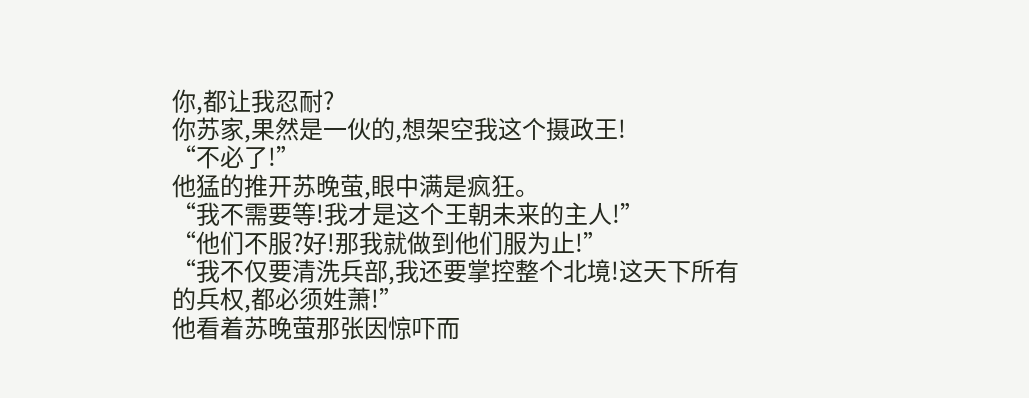你,都让我忍耐?
你苏家,果然是一伙的,想架空我这个摄政王!
“不必了!”
他猛的推开苏晚萤,眼中满是疯狂。
“我不需要等!我才是这个王朝未来的主人!”
“他们不服?好!那我就做到他们服为止!”
“我不仅要清洗兵部,我还要掌控整个北境!这天下所有的兵权,都必须姓萧!”
他看着苏晚萤那张因惊吓而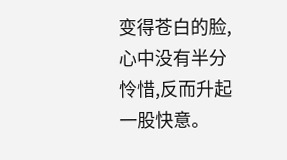变得苍白的脸,心中没有半分怜惜,反而升起一股快意。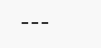---